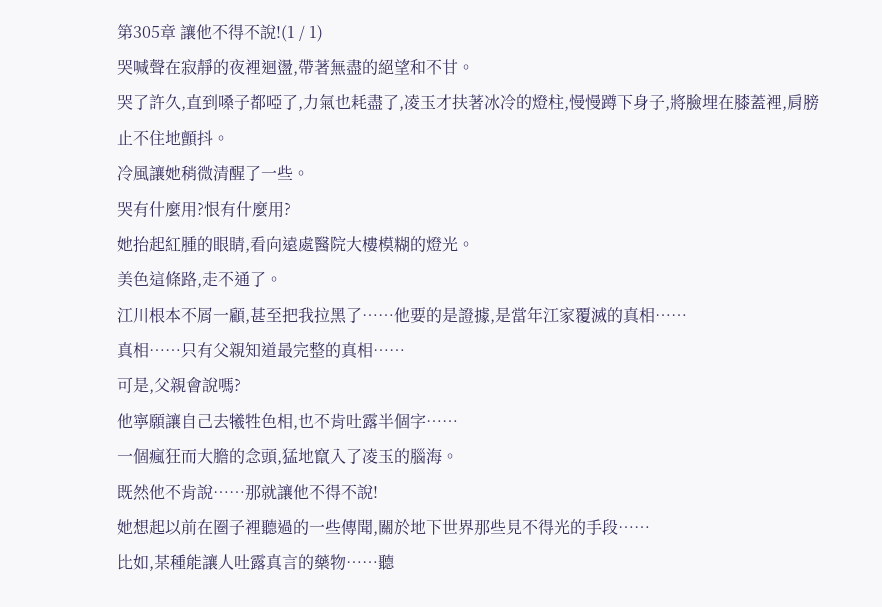第305章 讓他不得不說!(1 / 1)
哭喊聲在寂靜的夜裡迴盪,帶著無盡的絕望和不甘。
哭了許久,直到嗓子都啞了,力氣也耗盡了,凌玉才扶著冰冷的燈柱,慢慢蹲下身子,將臉埋在膝蓋裡,肩膀止不住地顫抖。
冷風讓她稍微清醒了一些。
哭有什麼用?恨有什麼用?
她抬起紅腫的眼睛,看向遠處醫院大樓模糊的燈光。
美色這條路,走不通了。
江川根本不屑一顧,甚至把我拉黑了……他要的是證據,是當年江家覆滅的真相……
真相……只有父親知道最完整的真相……
可是,父親會說嗎?
他寧願讓自己去犧牲色相,也不肯吐露半個字……
一個瘋狂而大膽的念頭,猛地竄入了凌玉的腦海。
既然他不肯說……那就讓他不得不說!
她想起以前在圈子裡聽過的一些傳聞,關於地下世界那些見不得光的手段……
比如,某種能讓人吐露真言的藥物……聽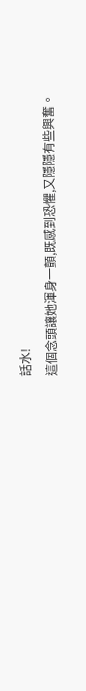話水!
這個念頭讓她渾身一顫,既感到恐懼,又隱隱有些興奮。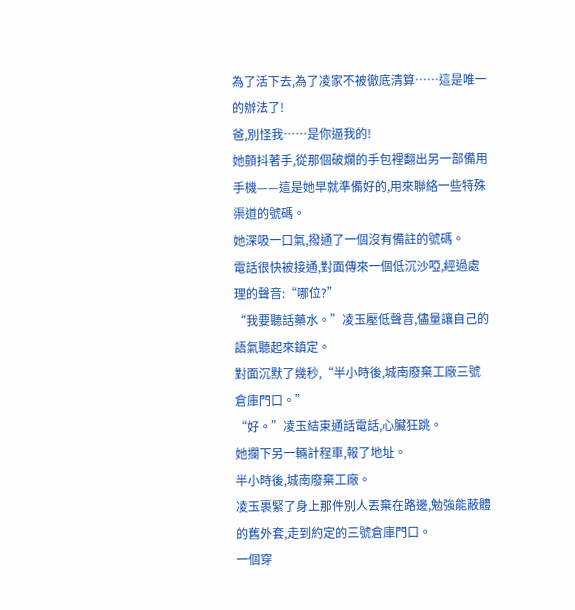為了活下去,為了凌家不被徹底清算……這是唯一的辦法了!
爸,別怪我……是你逼我的!
她顫抖著手,從那個破爛的手包裡翻出另一部備用手機——這是她早就準備好的,用來聯絡一些特殊渠道的號碼。
她深吸一口氣,撥通了一個沒有備註的號碼。
電話很快被接通,對面傳來一個低沉沙啞,經過處理的聲音:“哪位?”
“我要聽話藥水。”凌玉壓低聲音,儘量讓自己的語氣聽起來鎮定。
對面沉默了幾秒,“半小時後,城南廢棄工廠三號倉庫門口。”
“好。”凌玉結束通話電話,心臟狂跳。
她攔下另一輛計程車,報了地址。
半小時後,城南廢棄工廠。
凌玉裹緊了身上那件別人丟棄在路邊,勉強能蔽體的舊外套,走到約定的三號倉庫門口。
一個穿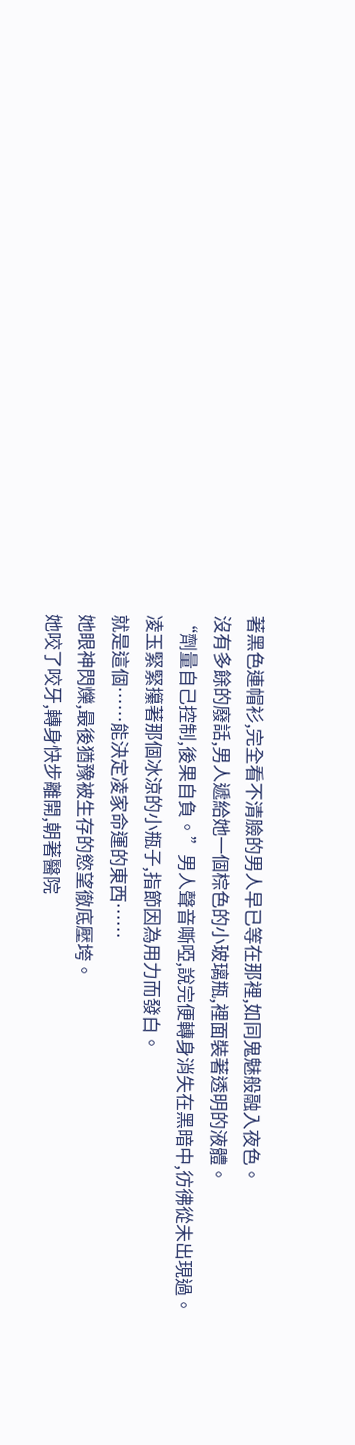著黑色連帽衫,完全看不清臉的男人早已等在那裡,如同鬼魅般融入夜色。
沒有多餘的廢話,男人遞給她一個棕色的小玻璃瓶,裡面裝著透明的液體。
“劑量自己控制,後果自負。”男人聲音嘶啞,說完便轉身消失在黑暗中,彷彿從未出現過。
凌玉緊緊攥著那個冰涼的小瓶子,指節因為用力而發白。
就是這個……能決定凌家命運的東西……
她眼神閃爍,最後猶豫被生存的慾望徹底壓垮。
她咬了咬牙,轉身快步離開,朝著醫院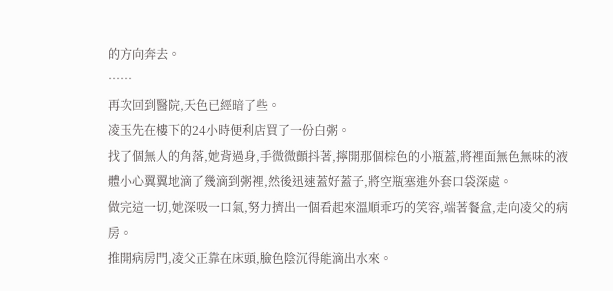的方向奔去。
……
再次回到醫院,天色已經暗了些。
凌玉先在樓下的24小時便利店買了一份白粥。
找了個無人的角落,她背過身,手微微顫抖著,擰開那個棕色的小瓶蓋,將裡面無色無味的液體小心翼翼地滴了幾滴到粥裡,然後迅速蓋好蓋子,將空瓶塞進外套口袋深處。
做完這一切,她深吸一口氣,努力擠出一個看起來溫順乖巧的笑容,端著餐盒,走向凌父的病房。
推開病房門,凌父正靠在床頭,臉色陰沉得能滴出水來。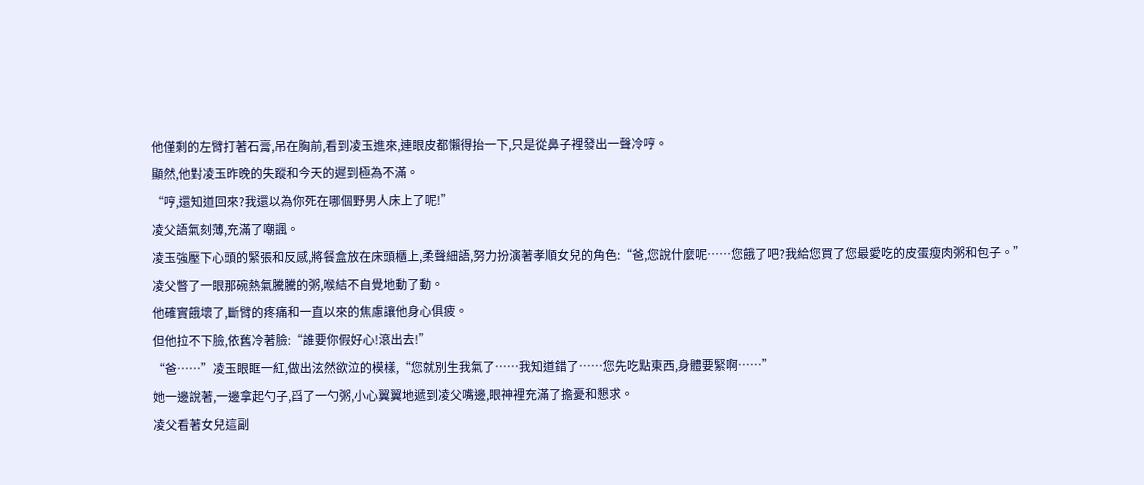他僅剩的左臂打著石膏,吊在胸前,看到凌玉進來,連眼皮都懶得抬一下,只是從鼻子裡發出一聲冷哼。
顯然,他對凌玉昨晚的失蹤和今天的遲到極為不滿。
“哼,還知道回來?我還以為你死在哪個野男人床上了呢!”
凌父語氣刻薄,充滿了嘲諷。
凌玉強壓下心頭的緊張和反感,將餐盒放在床頭櫃上,柔聲細語,努力扮演著孝順女兒的角色:“爸,您說什麼呢……您餓了吧?我給您買了您最愛吃的皮蛋瘦肉粥和包子。”
凌父瞥了一眼那碗熱氣騰騰的粥,喉結不自覺地動了動。
他確實餓壞了,斷臂的疼痛和一直以來的焦慮讓他身心俱疲。
但他拉不下臉,依舊冷著臉:“誰要你假好心!滾出去!”
“爸……”凌玉眼眶一紅,做出泫然欲泣的模樣,“您就別生我氣了……我知道錯了……您先吃點東西,身體要緊啊……”
她一邊說著,一邊拿起勺子,舀了一勺粥,小心翼翼地遞到凌父嘴邊,眼神裡充滿了擔憂和懇求。
凌父看著女兒這副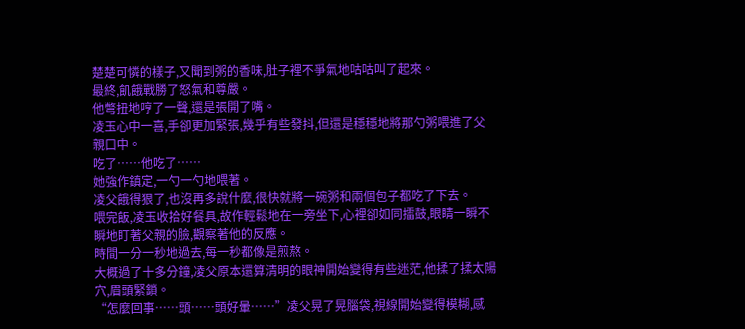楚楚可憐的樣子,又聞到粥的香味,肚子裡不爭氣地咕咕叫了起來。
最終,飢餓戰勝了怒氣和尊嚴。
他彆扭地哼了一聲,還是張開了嘴。
凌玉心中一喜,手卻更加緊張,幾乎有些發抖,但還是穩穩地將那勺粥喂進了父親口中。
吃了……他吃了……
她強作鎮定,一勺一勺地喂著。
凌父餓得狠了,也沒再多說什麼,很快就將一碗粥和兩個包子都吃了下去。
喂完飯,凌玉收拾好餐具,故作輕鬆地在一旁坐下,心裡卻如同擂鼓,眼睛一瞬不瞬地盯著父親的臉,觀察著他的反應。
時間一分一秒地過去,每一秒都像是煎熬。
大概過了十多分鐘,凌父原本還算清明的眼神開始變得有些迷茫,他揉了揉太陽穴,眉頭緊鎖。
“怎麼回事……頭……頭好暈……”凌父晃了晃腦袋,視線開始變得模糊,感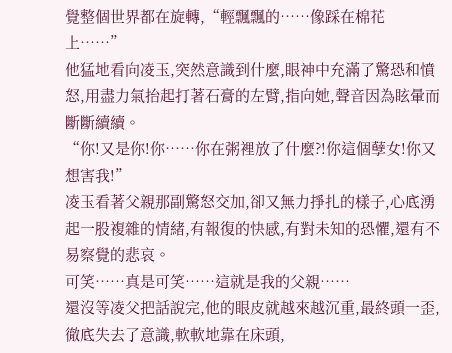覺整個世界都在旋轉,“輕飄飄的……像踩在棉花上……”
他猛地看向凌玉,突然意識到什麼,眼神中充滿了驚恐和憤怒,用盡力氣抬起打著石膏的左臂,指向她,聲音因為眩暈而斷斷續續。
“你!又是你!你……你在粥裡放了什麼?!你這個孽女!你又想害我!”
凌玉看著父親那副驚怒交加,卻又無力掙扎的樣子,心底湧起一股複雜的情緒,有報復的快感,有對未知的恐懼,還有不易察覺的悲哀。
可笑……真是可笑……這就是我的父親……
還沒等凌父把話說完,他的眼皮就越來越沉重,最終頭一歪,徹底失去了意識,軟軟地靠在床頭,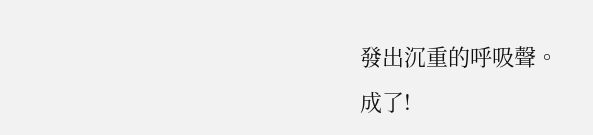發出沉重的呼吸聲。
成了!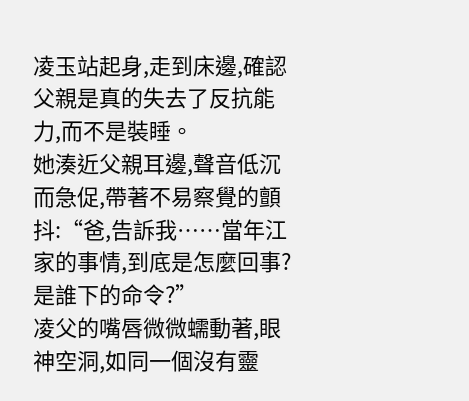凌玉站起身,走到床邊,確認父親是真的失去了反抗能力,而不是裝睡。
她湊近父親耳邊,聲音低沉而急促,帶著不易察覺的顫抖:“爸,告訴我……當年江家的事情,到底是怎麼回事?是誰下的命令?”
凌父的嘴唇微微蠕動著,眼神空洞,如同一個沒有靈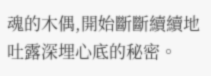魂的木偶,開始斷斷續續地吐露深埋心底的秘密。